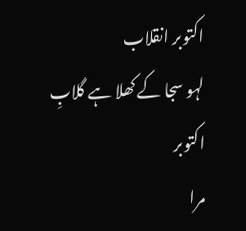اکتوبر انقلاب
لہو سجا کے کھلا ہے گلابِ اکتوبر
مرا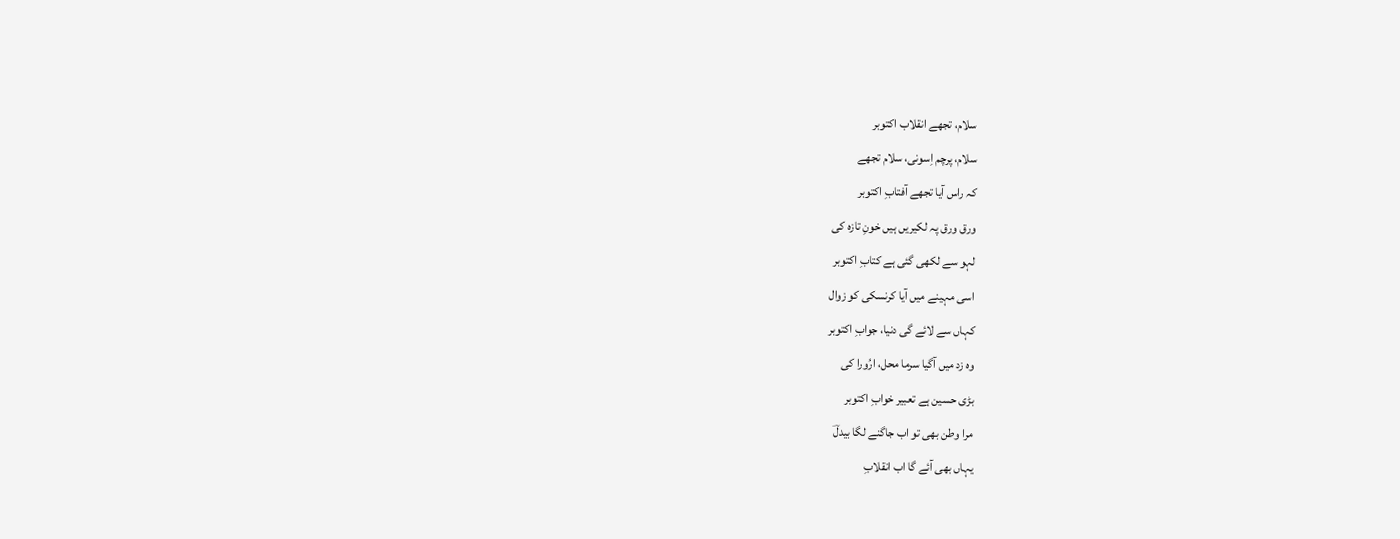سلام، تجھے انقلاب اکتوبر
سلام، پرچم اِسونی، سلام تجھے
کہ راس آیا تجھے آفتابِ اکتوبر
ورق ورق پہ لکیریں ہیں خونِ تازہ کی
لہو سے لکھی گئی ہے کتابِ اکتوبر
اسی مہینے میں آیا کرنسکی کو زوال
کہاں سے لائے گی دنیا، جوابِ اکتوبر
وہ زد میں آگیا سرما محل، ارُورا کی
بڑی حسین ہے تعبیر خوابِ اکتوبر
مرا وطن بھی تو اب جاگنے لگا بیدلؔ
یہاں بھی آئے گا اب انقلابِ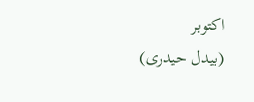اکتوبر
(بیدل حیدری)